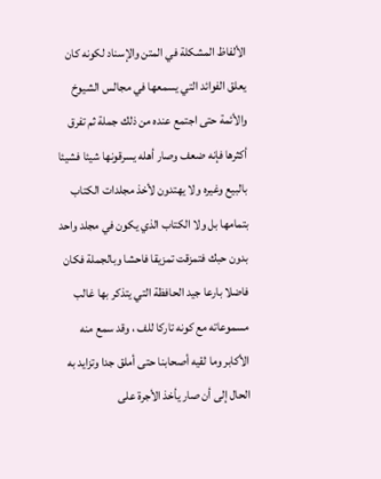الألفاظ المشكلة في المتن والإسناد لكونه كان يعلق الفوائد التي يسمعها في مجالس الشيوخ والأئمة حتى اجتمع عنده من ذلك جملة ثم تفرق أكثرها فإنه ضعف وصار أهله يسرقونها شيئا فشيئا بالبيع وغيره ولا يهتدون لأخذ مجلدات الكتاب بتمامها بل ولا الكتاب الذي يكون في مجلد واحد بدون حبك فتمزقت تمزيقا فاحشا وبالجملة فكان فاضلا بارعا جيد الحافظة التي يتذكر بها غالب مسموعاته مع كونه تاركا للف ، وقد سمع منه الأكابر وما لقيه أصحابنا حتى أملق جدا وتزايد به الحال إلى أن صار يأخذ الأجرة على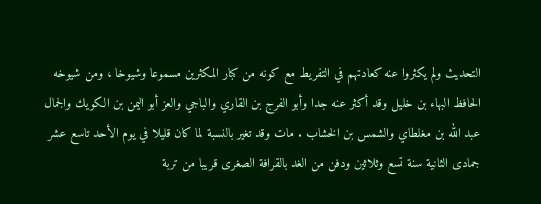التحديث ولم يكثروا عنه كعادتهم في التفريط مع كونه من كبار المكثرين مسموعا وشيوخا ، ومن شيوخه الحافظ البهاء بن خليل وقد أكثر عنه جدا وأبو الفرج بن القاري والباجي والعز أبو اليمن بن الكويك والجمال عبد الله بن مغلطاي والشمس بن الخشاب . مات وقد تغير بالنسبة لما كان قليلا في يوم الأحد تاسع عشر جمادى الثانية سنة تسع وثلاثين ودفن من الغد بالقرافة الصغرى قريبا من تربة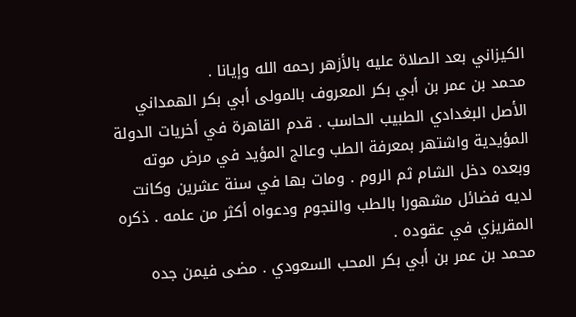الكيزاني بعد الصلاة عليه بالأزهر رحمه الله وإيانا .
محمد بن عمر بن أبي بكر المعروف بالمولى أبي بكر الهمداني الأصل البغدادي الطبيب الحاسب . قدم القاهرة في أخريات الدولة المؤيدية واشتهر بمعرفة الطب وعالج المؤيد في مرض موته وبعده دخل الشام ثم الروم . ومات بها في سنة عشرين وكانت لديه فضائل مشهورا بالطب والنجوم ودعواه أكثر من علمه . ذكره المقريزي في عقوده .
محمد بن عمر بن أبي بكر المحب السعودي . مضى فيمن جده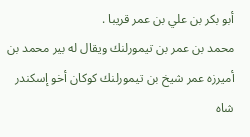أبو بكر بن علي بن عمر قريبا .
محمد بن عمر بن تيمورلنك ويقال له بير محمد بن أميرزه عمر شيخ بن تيمورلنك كوكان أخو إسكندر شاه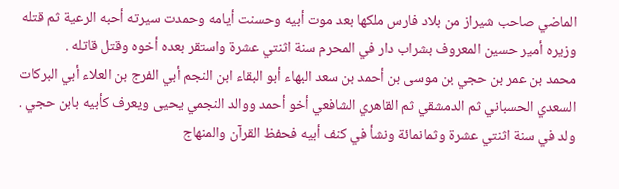الماضي صاحب شيراز من بلاد فارس ملكها بعد موت أبيه وحسنت أيامه وحمدت سيرته أحبه الرعية ثم قتله وزيره أمير حسين المعروف بشراب دار في المحرم سنة اثنتي عشرة واستقر بعده أخوه وقتل قاتله .
محمد بن عمر بن حجي بن موسى بن أحمد بن سعد البهاء أبو البقاء ابن النجم أبي الفرج بن العلاء أبي البركات السعدي الحسباني ثم الدمشقي ثم القاهري الشافعي أخو أحمد ووالد النجمي يحيى ويعرف كأبيه بابن حجي . ولد في سنة اثنتي عشرة وثمانمائة ونشأ في كنف أبيه فحفظ القرآن والمنهاج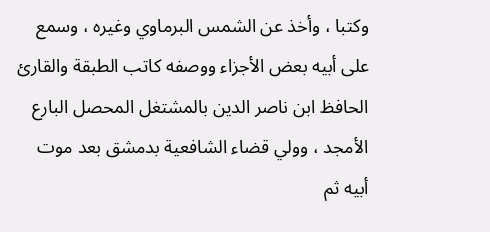وكتبا ، وأخذ عن الشمس البرماوي وغيره ، وسمع على أبيه بعض الأجزاء ووصفه كاتب الطبقة والقارئ الحافظ ابن ناصر الدين بالمشتغل المحصل البارع الأمجد ، وولي قضاء الشافعية بدمشق بعد موت أبيه ثم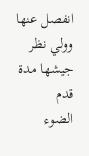انفصل عنها وولي نظر جيشها مدة قدم
الضوء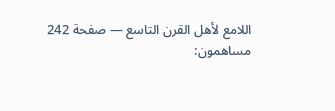اللامع لأهل القرن التاسع — صفحة 242
مساهمون: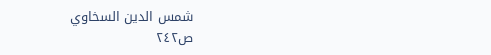شمس الدين السخاوي
ص٢٤٢